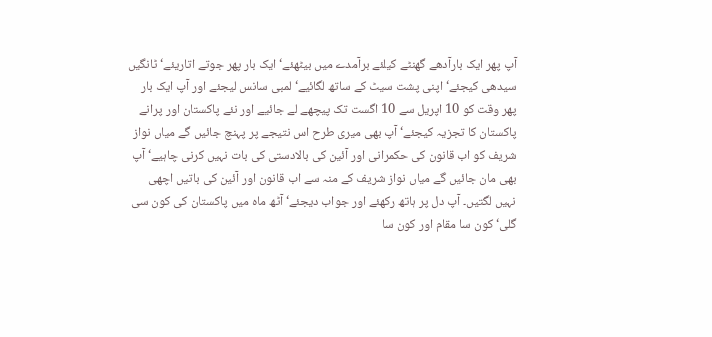آپ پھر ایک بارآدھے گھنٹے کیلئے برآمدے میں بیٹھئے‘ ایک بار پھر جوتے اتاریئے‘ ٹانگیں سیدھی کیجئے‘ اپنی پشت سیٹ کے ساتھ لگائیے‘ لمبی سانس لیجئے اور آپ ایک بار پھر وقت کو 10 اپریل سے 10 اگست تک پیچھے لے جائیے اور نئے پاکستان اور پرانے پاکستان کا تجزیہ کیجئے‘ آپ بھی میری طرح اس نتیجے پر پہنچ جائیں گے میاں نواز شریف کو اب قانون کی حکمرانی اور آئین کی بالادستی کی بات نہیں کرنی چاہیے‘ آپ بھی مان جائیں گے میاں نواز شریف کے منہ سے اب قانون اور آئین کی باتیں اچھی نہیں لگتیں۔ آپ دل پر ہاتھ رکھئے اور جواب دیجئے‘ آٹھ ماہ میں پاکستان کی کون سی گلی‘ کون سا مقام اور کون سا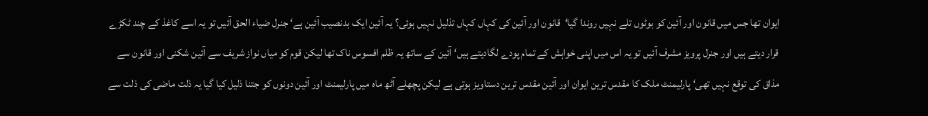ایوان تھا جس میں قانون اور آئین کو بوٹوں تلے نہیں روندا گیا‘قانون اور آئین کی کہاں کہاں تذلیل نہیں ہوئی؟ یہ آئین ایک بدنصیب آئین ہے‘ جنرل ضیاء الحق آئیں تو یہ اسے کاغذ کے چند ٹکڑے قرار دیتے ہیں اور جنرل پرویز مشرف آئیں تو یہ اس میں اپنی خواہش کے تمام پودے لگادیتے ہیں‘ آئین کے ساتھ یہ ظلم افسوس ناک تھا لیکن قوم کو میاں نواز شریف سے آئین شکنی اور قانون سے مذاق کی توقع نہیں تھی‘ پارلیمنٹ ملک کا مقدس ترین ایوان اور آئین مقدس ترین دستاویز ہوتی ہے لیکن پچھلے آٹھ ماہ میں پارلیمنٹ اور آئین دونوں کو جتنا ذلیل کیا گیا یہ ذلت ماضی کی ذلت سے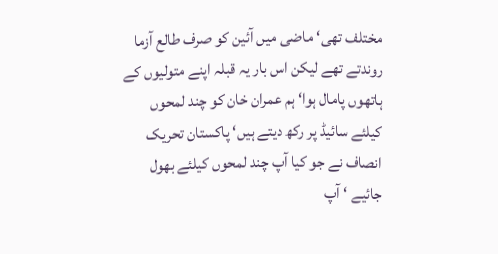مختلف تھی‘ ماضی میں آئین کو صرف طالع آزما روندتے تھے لیکن اس بار یہ قبلہ اپنے متولیوں کے ہاتھوں پامال ہوا‘ ہم عمران خان کو چند لمحوں کیلئے سائیڈ پر رکھ دیتے ہیں‘ پاکستان تحریک انصاف نے جو کیا آپ چند لمحوں کیلئے بھول جائیے ‘ آپ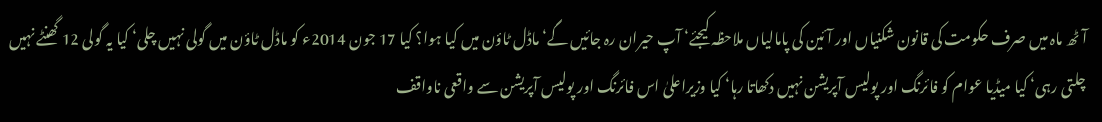آٹھ ماہ میں صرف حکومت کی قانون شکنیاں اور آئین کی پامالیاں ملاحظہ کیجئے‘ آپ حیران رہ جائیں گے‘ ماڈل ٹاؤن میں کیا ہوا؟ کیا 17 جون 2014ء کو ماڈل ٹاؤن میں گولی نہیں چلی‘ کیا یہ گولی 12 گھنٹے نہیں چلتی رہی‘ کیا میڈیا عوام کو فائرنگ اور پولیس آپریشن نہیں دکھاتا رہا‘ کیا وزیراعلیٰ اس فائرنگ اور پولیس آپریشن سے واقعی ناواقف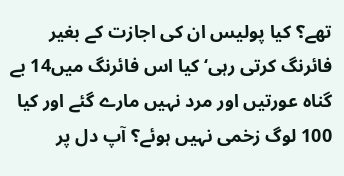تھے؟ کیا پولیس ان کی اجازت کے بغیر فائرنگ کرتی رہی‘ کیا اس فائرنگ میں14 بے گناہ عورتیں اور مرد نہیں مارے گئے اور کیا 100 لوگ زخمی نہیں ہوئے؟ آپ دل پر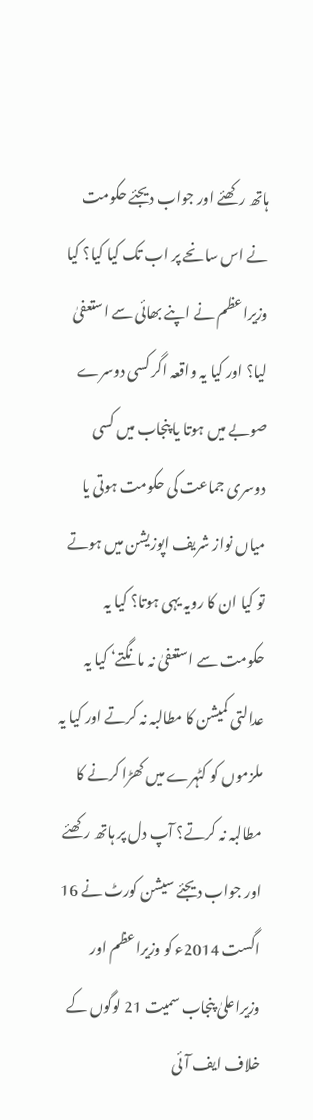ہاتھ رکھئے اور جواب دیجئے حکومت نے اس سانحے پر اب تک کیا کیا؟ کیا وزیراعظم نے اپنے بھائی سے استعفیٰ لیا؟ اور کیا یہ واقعہ اگر کسی دوسرے صوبے میں ہوتا یا پنجاب میں کسی دوسری جماعت کی حکومت ہوتی یا میاں نواز شریف اپوزیشن میں ہوتے تو کیا ان کا رویہ یہی ہوتا؟ کیا یہ حکومت سے استعفیٰ نہ مانگتے‘ کیا یہ عدالتی کمیشن کا مطالبہ نہ کرتے اور کیا یہ ملزموں کو کٹہرے میں کھڑا کرنے کا مطالبہ نہ کرتے؟ آپ دل پر ہاتھ رکھئے اور جواب دیجئے سیشن کورٹ نے 16 اگست 2014ء کو وزیراعظم اور وزیراعلیٰ پنجاب سمیت 21 لوگوں کے خلاف ایف آئی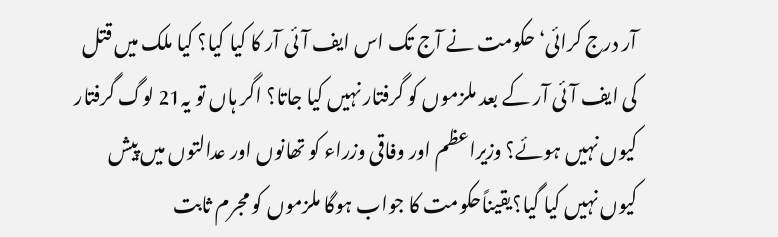آر درج کرائی‘ حکومت نے آج تک اس ایف آئی آر کا کیا کیا؟ کیا ملک میں قتل کی ایف آئی آر کے بعد ملزموں کو گرفتار نہیں کیا جاتا؟ اگر ہاں تو یہ21 لوگ گرفتار کیوں نہیں ہوئے؟ وزیراعظم اور وفاقی وزراء کو تھانوں اور عدالتوں میں پیش کیوں نہیں کیا گیا؟یقیناًحکومت کا جواب ہوگا ملزموں کو مجرم ثابت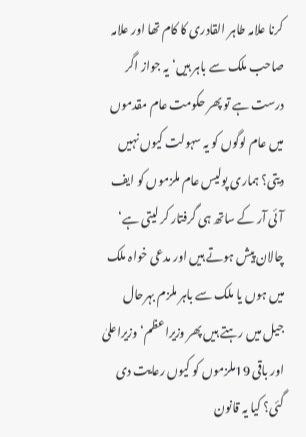کرنا علامہ طاہر القادری کا کام تھا اور علامہ صاحب ملک سے باہر ہیں‘ یہ جواز اگر درست ہے تو پھر حکومت عام مقدموں میں عام لوگوں کو یہ سہولت کیوں نہیں دیتی؟ ہماری پولیس عام ملزموں کو ایف آئی آر کے ساتھ ہی گرفتار کر لیتی ہے‘ چالان پیش ہوتے ہیں اور مدعی خواہ ملک میں ہوں یا ملک سے باہر ملزم بہرحال جیل میں رہتے ہیں پھر وزیراعظم‘ وزیراعلیٰ اور باقی 19ملزموں کو کیوں رعایت دی گئی؟ کیا یہ قانون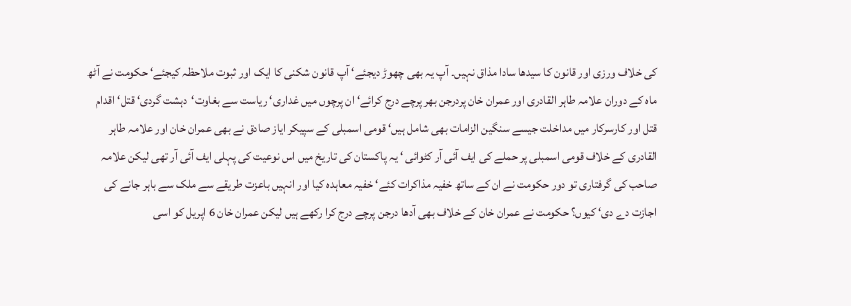کی خلاف ورزی اور قانون کا سیدھا سادا مذاق نہیں۔ آپ یہ بھی چھوڑ دیجئے‘ آپ قانون شکنی کا ایک اور ثبوت ملاحظہ کیجئے‘ حکومت نے آٹھ ماہ کے دوران علامہ طاہر القادری اور عمران خان پردرجن بھر پرچے درج کرائے‘ ان پرچوں میں غداری‘ ریاست سے بغاوت‘دہشت گردی‘ قتل‘ اقدام قتل اور کارسرکار میں مداخلت جیسے سنگین الزامات بھی شامل ہیں‘ قومی اسمبلی کے سپیکر ایاز صادق نے بھی عمران خان اور علامہ طاہر القادری کے خلاف قومی اسمبلی پر حملے کی ایف آئی آر کٹوائی ‘ یہ پاکستان کی تاریخ میں اس نوعیت کی پہلی ایف آئی آر تھی لیکن علامہ صاحب کی گرفتاری تو دور حکومت نے ان کے ساتھ خفیہ مذاکرات کئے‘ خفیہ معاہدہ کیا اور انہیں باعزت طریقے سے ملک سے باہر جانے کی اجازت دے دی‘ کیوں؟ حکومت نے عمران خان کے خلاف بھی آدھا درجن پرچے درج کرا رکھے ہیں لیکن عمران خان 6 اپریل کو اسی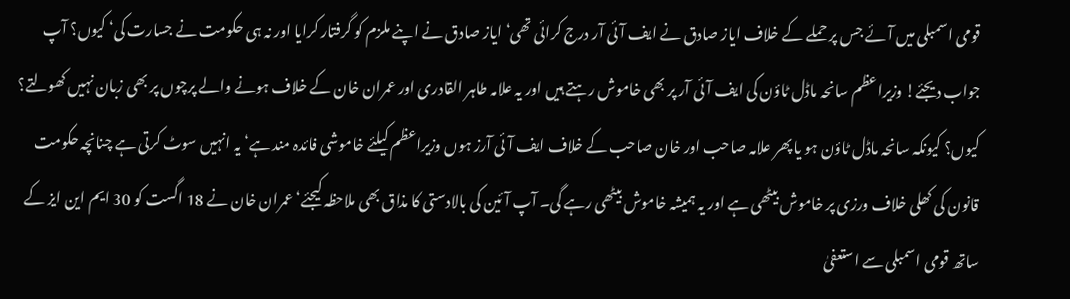قومی اسمبلی میں آئے جس پر حملے کے خلاف ایاز صادق نے ایف آئی آر درج کرائی تھی‘ ایاز صادق نے اپنے ملزم کو گرفتار کرایا اور نہ ہی حکومت نے جسارت کی‘ کیوں؟ آپ جواب دیجئے! وزیراعظم سانحہ ماڈل ٹاؤن کی ایف آئی آر پر بھی خاموش رہتے ہیں اور یہ علامہ طاہر القادری اور عمران خان کے خلاف ہونے والے پرچوں پر بھی زبان نہیں کھولتے؟ کیوں؟ کیونکہ سانحہ ماڈل ٹاؤن ہو یا پھر علامہ صاحب اور خان صاحب کے خلاف ایف آئی آرز ہوں وزیراعظم کیلئے خاموشی فائدہ مند ہے‘ یہ انہیں سوٹ کرتی ہے چنانچہ حکومت قانون کی کھلی خلاف ورزی پر خاموش بیٹھی ہے اور یہ ہمیشہ خاموش بیٹھی رہے گی۔ آپ آئین کی بالادستی کا مذاق بھی ملاحظہ کیجئے‘ عمران خان نے 18 اگست کو 30 ایم این ایز کے ساتھ قومی اسمبلی سے استعفیٰ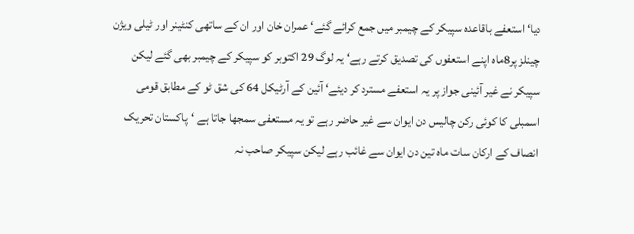دیا‘ استعفے باقاعدہ سپیکر کے چیمبر میں جمع کرائے گئے‘ عمران خان اور ان کے ساتھی کنٹینر اور ٹیلی ویژن چینلز پر8ماہ اپنے استعفوں کی تصدیق کرتے رہے‘ یہ لوگ 29 اکتوبر کو سپیکر کے چیمبر بھی گئے لیکن سپیکر نے غیر آئینی جواز پر یہ استعفے مسترد کر دیئے‘ آئین کے آرٹیکل 64 کی شق ٹو کے مطابق قومی اسمبلی کا کوئی رکن چالیس دن ایوان سے غیر حاضر رہے تو یہ مستعفی سمجھا جاتا ہے ‘پاکستان تحریک انصاف کے ارکان سات ماہ تین دن ایوان سے غائب رہے لیکن سپیکر صاحب نہ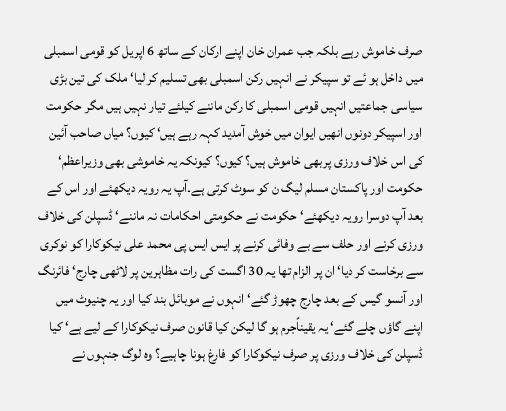صرف خاموش رہے بلکہ جب عمران خان اپنے ارکان کے ساتھ 6 اپریل کو قومی اسمبلی میں داخل ہو ئے تو سپیکر نے انہیں رکن اسمبلی بھی تسلیم کر لیا‘ ملک کی تین بڑی سیاسی جماعتیں انہیں قومی اسمبلی کا رکن ماننے کیلئے تیار نہیں ہیں مگر حکومت اور اسپیکر دونوں انھیں ایوان میں خوش آمدید کہہ رہے ہیں‘ کیوں؟ میاں صاحب آئین کی اس خلاف ورزی پربھی خاموش ہیں؟ کیوں؟ کیونکہ یہ خاموشی بھی وزیراعظم‘ حکومت اور پاکستان مسلم لیگ ن کو سوٹ کرتی ہے۔آپ یہ رویہ دیکھئے اور اس کے بعد آپ دوسرا رویہ دیکھئے‘ حکومت نے حکومتی احکامات نہ ماننے‘ ڈسپلن کی خلاف ورزی کرنے اور حلف سے بے وفائی کرنے پر ایس ایس پی محمد علی نیکوکارا کو نوکری سے برخاست کر دیا‘ ان پر الزام تھا یہ 30 اگست کی رات مظاہرین پر لاٹھی چارج‘ فائرنگ اور آنسو گیس کے بعد چارج چھوڑ گئے‘ انہوں نے موبائل بند کیا اور یہ چنیوٹ میں اپنے گاؤں چلے گئے‘ یہ یقیناًجرم ہو گا لیکن کیا قانون صرف نیکوکارا کے لیے ہے‘ کیا ڈسپلن کی خلاف ورزی پر صرف نیکوکارا کو فارغ ہونا چاہیے؟ وہ لوگ جنہوں نے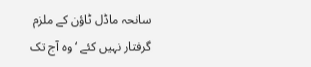سانحہ ماڈل ٹاؤن کے ملزم گرفتار نہیں کئے ‘وہ آج تک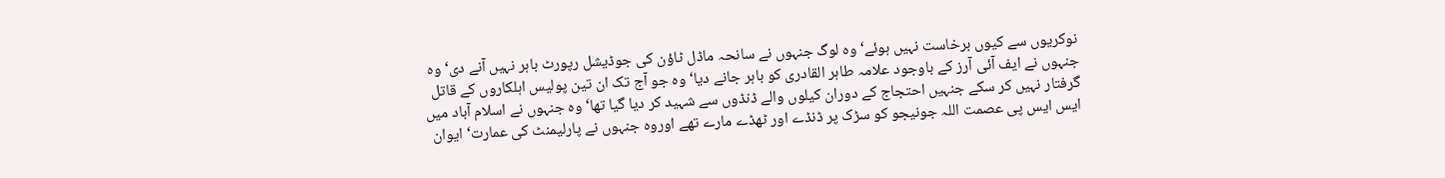نوکریوں سے کیوں برخاست نہیں ہوئے‘ وہ لوگ جنہوں نے سانحہ ماڈل ٹاؤن کی جوڈیشل رپورٹ باہر نہیں آنے دی‘ وہ جنہوں نے ایف آئی آرز کے باوجود علامہ طاہر القادری کو باہر جانے دیا‘ وہ جو آج تک ان تین پولیس اہلکاروں کے قاتل گرفتار نہیں کر سکے جنہیں احتجاج کے دوران کیلوں والے ڈنڈوں سے شہید کر دیا گیا تھا‘ وہ جنہوں نے اسلام آباد میں ایس ایس پی عصمت اللہ جونیجو کو سڑک پر ڈنڈے اور ٹھڈے مارے تھے اوروہ جنہوں نے پارلیمنٹ کی عمارت‘ ایوان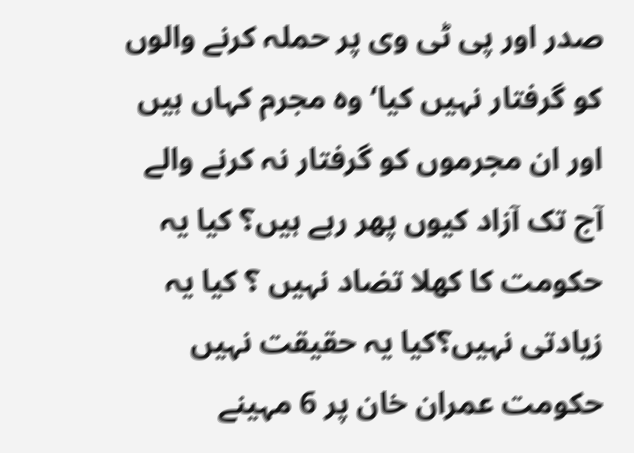صدر اور پی ٹی وی پر حملہ کرنے والوں کو گرفتار نہیں کیا‘ وہ مجرم کہاں ہیں اور ان مجرموں کو گرفتار نہ کرنے والے آج تک آزاد کیوں پھر رہے ہیں؟ کیا یہ حکومت کا کھلا تضاد نہیں ؟ کیا یہ زیادتی نہیں؟کیا یہ حقیقت نہیں حکومت عمران خان پر 6 مہینے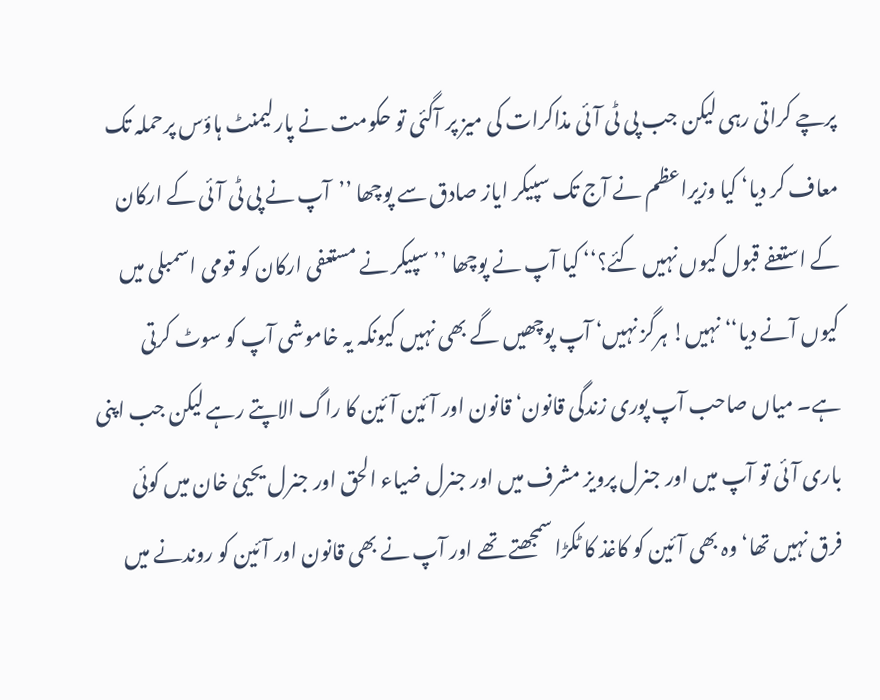پرچے کراتی رہی لیکن جب پی ٹی آئی مذاکرات کی میز پر آگئی تو حکومت نے پارلیمنٹ ہاؤس پرحملہ تک معاف کر دیا‘ کیا وزیراعظم نے آج تک سپیکر ایاز صادق سے پوچھا ’’آپ نے پی ٹی آئی کے ارکان کے استعفے قبول کیوں نہیں کئے؟‘‘ کیا آپ نے پوچھا ’’سپیکر نے مستعفی ارکان کو قومی اسمبلی میں کیوں آنے دیا‘‘ نہیں! ہرگز نہیں‘ آپ پوچھیں گے بھی نہیں کیونکہ یہ خاموشی آپ کو سوٹ کرتی ہے۔ میاں صاحب آپ پوری زندگی قانون‘ قانون اور آئین آئین کا راگ الاپتے رہے لیکن جب اپنی باری آئی تو آپ میں اور جنرل پرویز مشرف میں اور جنرل ضیاء الحق اور جنرل یحییٰ خان میں کوئی فرق نہیں تھا‘ وہ بھی آئین کو کاغذ کا ٹکڑا سمجھتے تھے اور آپ نے بھی قانون اور آئین کو روندنے میں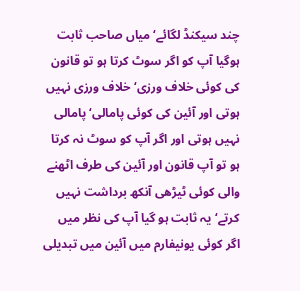چند سیکنڈ لگائے‘ میاں صاحب ثابت ہوگیا آپ کو اگر سوٹ کرتا ہو تو قانون کی کوئی خلاف ورزی‘ خلاف ورزی نہیں ہوتی اور آئین کی کوئی پامالی‘ پامالی نہیں ہوتی اور اگر آپ کو سوٹ نہ کرتا ہو تو آپ قانون اور آئین کی طرف اٹھنے والی کوئی ٹیڑھی آنکھ برداشت نہیں کرتے‘ یہ ثابت ہو گیا آپ کی نظر میں اگر کوئی یونیفارم میں آئین میں تبدیلی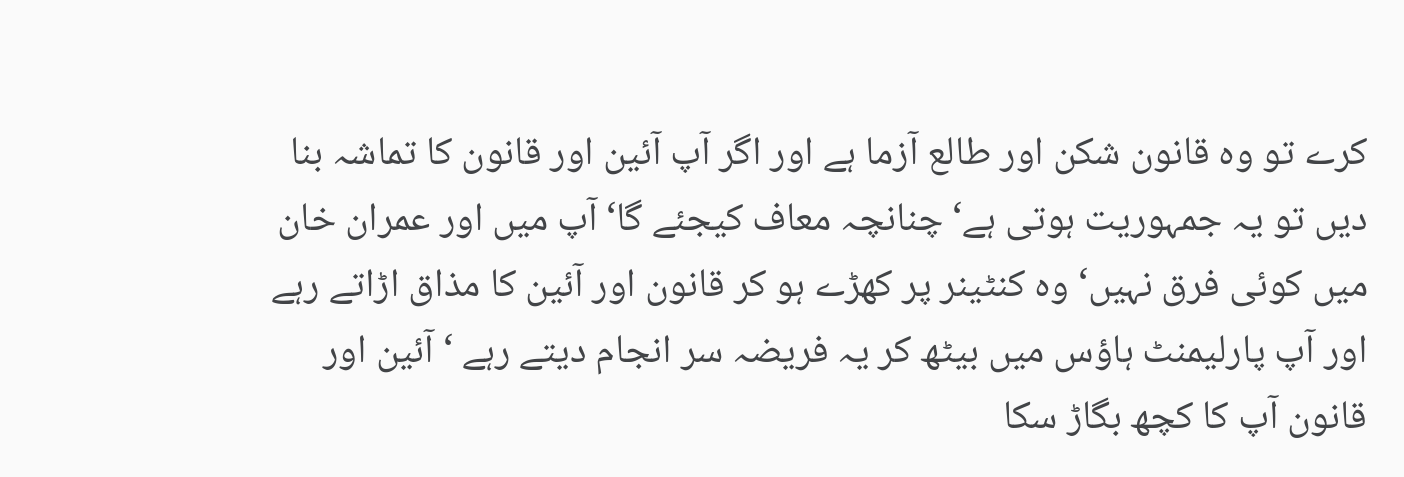کرے تو وہ قانون شکن اور طالع آزما ہے اور اگر آپ آئین اور قانون کا تماشہ بنا دیں تو یہ جمہوریت ہوتی ہے‘ چنانچہ معاف کیجئے گا‘ آپ میں اور عمران خان میں کوئی فرق نہیں‘ وہ کنٹینر پر کھڑے ہو کر قانون اور آئین کا مذاق اڑاتے رہے اور آپ پارلیمنٹ ہاؤس میں بیٹھ کر یہ فریضہ سر انجام دیتے رہے ‘ آئین اور قانون آپ کا کچھ بگاڑ سکا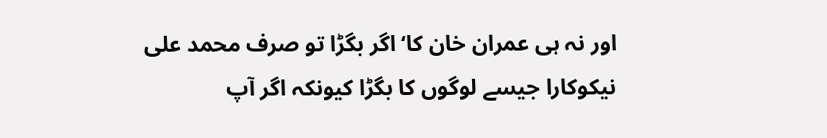اور نہ ہی عمران خان کا‘ اگر بگڑا تو صرف محمد علی نیکوکارا جیسے لوگوں کا بگڑا کیونکہ اگر آپ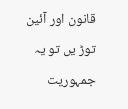قانون اور آئین توڑ یں تو یہ جمہوریت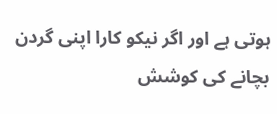ہوتی ہے اور اگر نیکو کارا اپنی گردن بچانے کی کوشش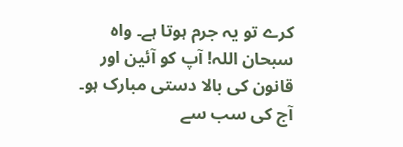کرے تو یہ جرم ہوتا ہے۔ واہ سبحان اللہ! آپ کو آئین اور قانون کی بالا دستی مبارک ہو۔
آج کی سب سے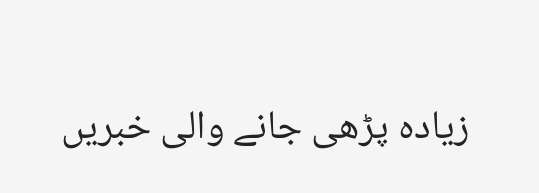زیادہ پڑھی جانے والی خبریں